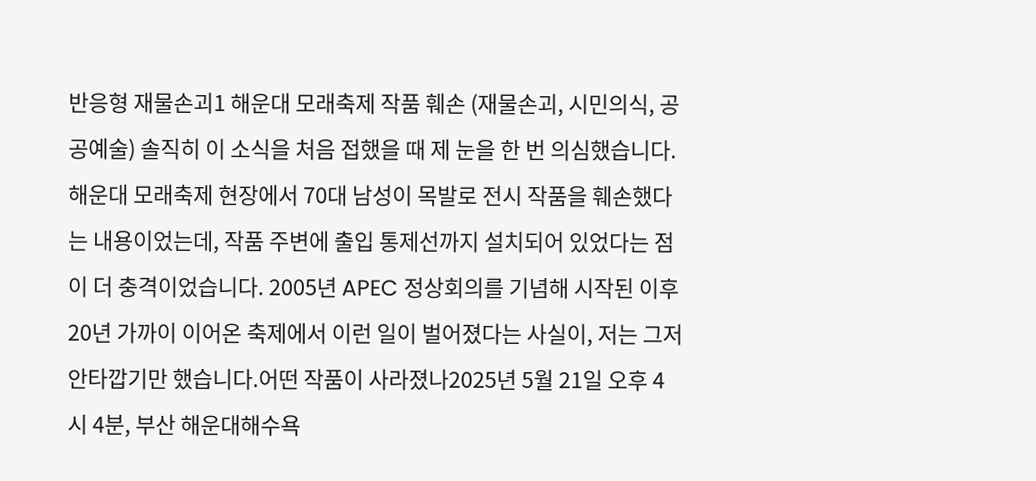반응형 재물손괴1 해운대 모래축제 작품 훼손 (재물손괴, 시민의식, 공공예술) 솔직히 이 소식을 처음 접했을 때 제 눈을 한 번 의심했습니다. 해운대 모래축제 현장에서 70대 남성이 목발로 전시 작품을 훼손했다는 내용이었는데, 작품 주변에 출입 통제선까지 설치되어 있었다는 점이 더 충격이었습니다. 2005년 APEC 정상회의를 기념해 시작된 이후 20년 가까이 이어온 축제에서 이런 일이 벌어졌다는 사실이, 저는 그저 안타깝기만 했습니다.어떤 작품이 사라졌나2025년 5월 21일 오후 4시 4분, 부산 해운대해수욕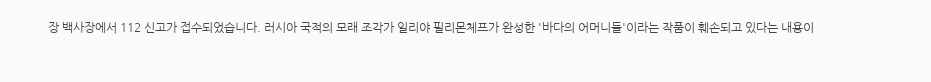장 백사장에서 112 신고가 접수되었습니다. 러시아 국적의 모래 조각가 일리야 필리몬체프가 완성한 '바다의 어머니들'이라는 작품이 훼손되고 있다는 내용이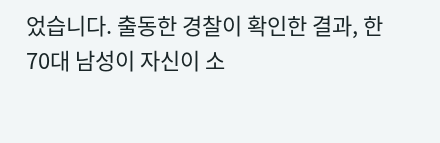었습니다. 출동한 경찰이 확인한 결과, 한 70대 남성이 자신이 소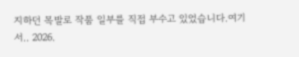지하던 목발로 작품 일부를 직접 부수고 있었습니다.여기서.. 2026.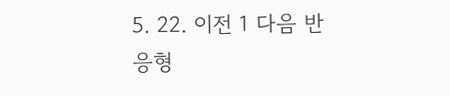5. 22. 이전 1 다음 반응형